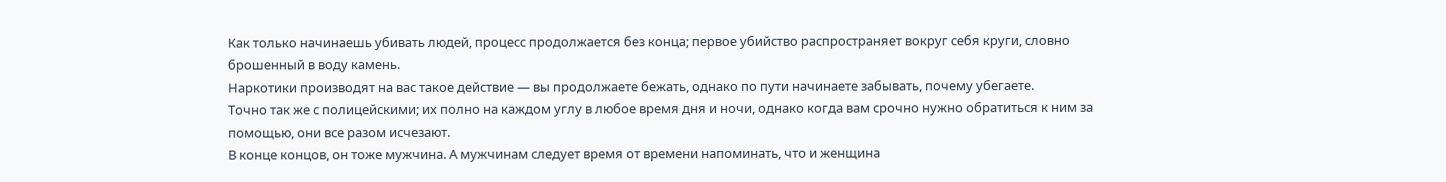Как только начинаешь убивать людей, процесс продолжается без конца; первое убийство распространяет вокруг себя круги, словно брошенный в воду камень.
Наркотики производят на вас такое действие — вы продолжаете бежать, однако по пути начинаете забывать, почему убегаете.
Точно так же с полицейскими; их полно на каждом углу в любое время дня и ночи, однако когда вам срочно нужно обратиться к ним за помощью, они все разом исчезают.
В конце концов, он тоже мужчина. А мужчинам следует время от времени напоминать, что и женщина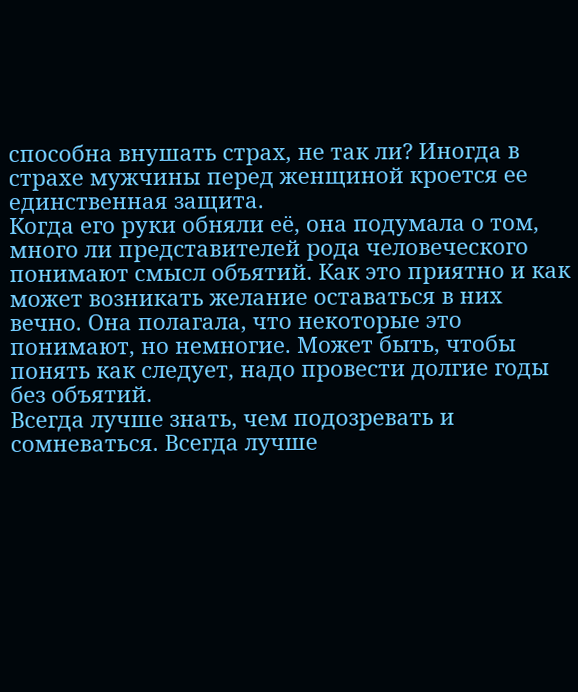способна внушать страх, не так ли? Иногда в страхе мужчины перед женщиной кроется ее единственная защита.
Когда его руки обняли её, она подумала о том, много ли представителей рода человеческого понимают смысл объятий. Как это приятно и как может возникать желание оставаться в них вечно. Она полагала, что некоторые это понимают, но немногие. Может быть, чтобы понять как следует, надо провести долгие годы без объятий.
Всегда лучше знать, чем подозревать и сомневаться. Всегда лучше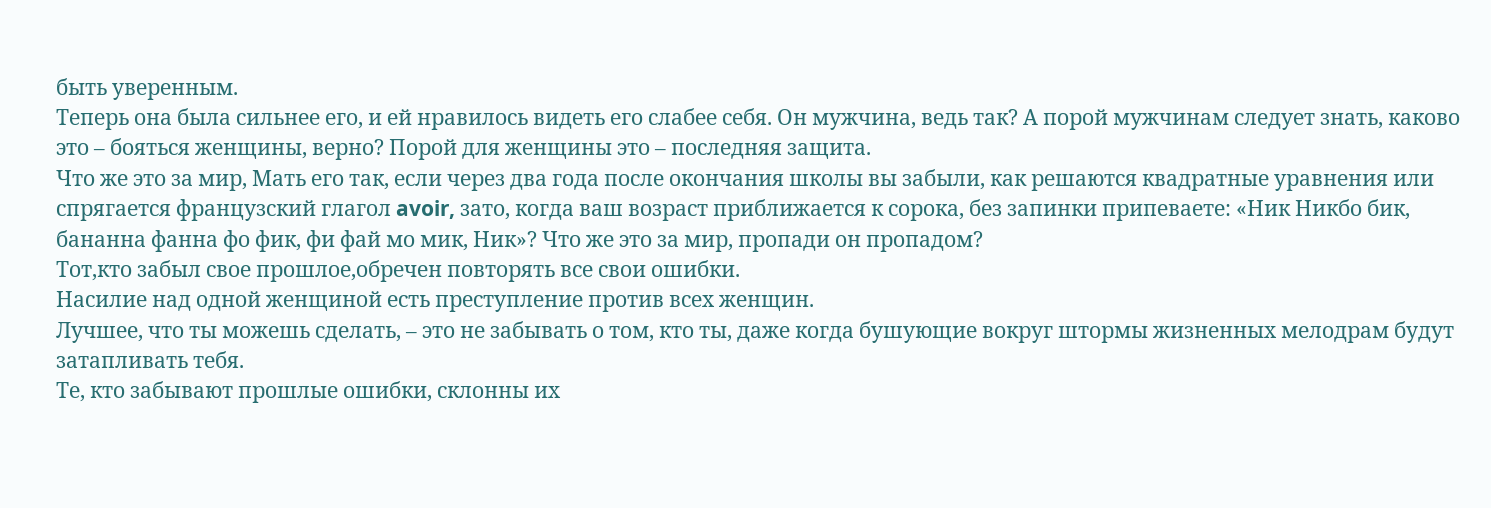быть уверенным.
Теперь она была сильнее его, и ей нравилось видеть его слабее себя. Он мужчина, ведь так? А порой мужчинам следует знать, каково это – бояться женщины, верно? Порой для женщины это – последняя защита.
Что же это за мир, Мать его так, если через два года после окончания школы вы забыли, как решаются квадратные уравнения или спрягается французский глагол avoir, зато, когда ваш возраст приближается к сорока, без запинки припеваете: «Ник Никбо бик, бананна фанна фо фик, фи фай мо мик, Ник»? Что же это за мир, пропади он пропадом?
Тот,кто забыл свое прошлое,обречен повторять все свои ошибки.
Насилие над одной женщиной есть преступление против всех женщин.
Лучшее, что ты можешь сделать, – это не забывать о том, кто ты, даже когда бушующие вокруг штормы жизненных мелодрам будут затапливать тебя.
Те, кто забывают прошлые ошибки, склонны их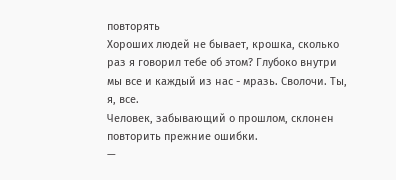повторять
Хороших людей не бывает, крошка, сколько раз я говорил тебе об этом? Глубоко внутри мы все и каждый из нас - мразь. Сволочи. Ты, я, все.
Человек, забывающий о прошлом, склонен повторить прежние ошибки.
—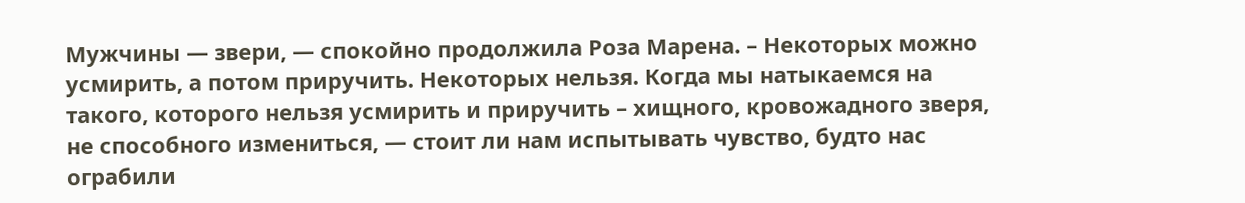Мужчины — звери, — спокойно продолжила Роза Марена. – Некоторых можно усмирить, а потом приручить. Некоторых нельзя. Когда мы натыкаемся на такого, которого нельзя усмирить и приручить – хищного, кровожадного зверя, не способного измениться, — стоит ли нам испытывать чувство, будто нас ограбили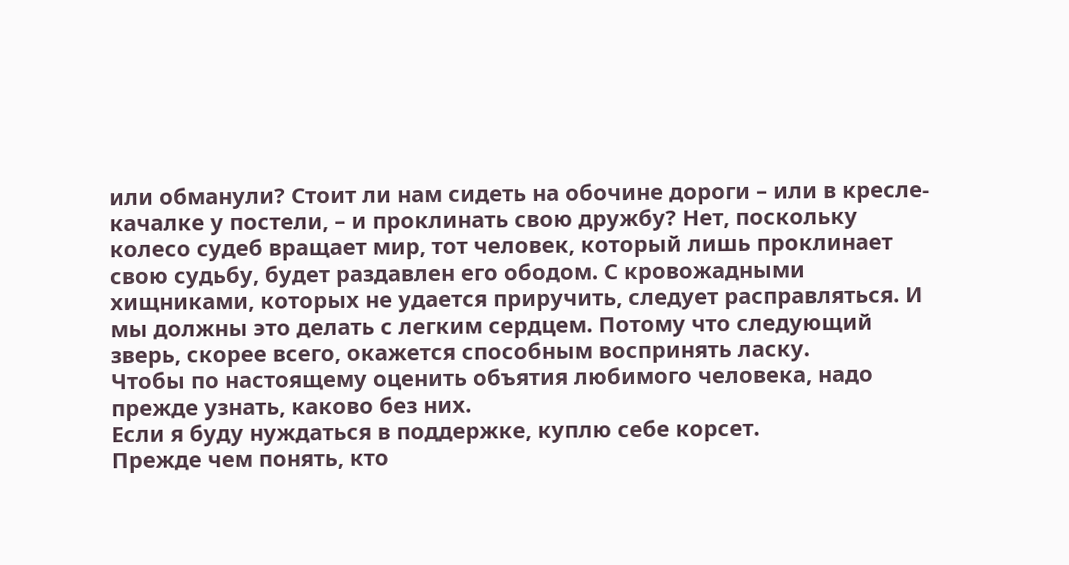или обманули? Стоит ли нам сидеть на обочине дороги – или в кресле-качалке у постели, – и проклинать свою дружбу? Нет, поскольку колесо судеб вращает мир, тот человек, который лишь проклинает свою судьбу, будет раздавлен его ободом. С кровожадными хищниками, которых не удается приручить, следует расправляться. И мы должны это делать с легким сердцем. Потому что следующий зверь, скорее всего, окажется способным воспринять ласку.
Чтобы по настоящему оценить объятия любимого человека, надо прежде узнать, каково без них.
Если я буду нуждаться в поддержке, куплю себе корсет.
Прежде чем понять, кто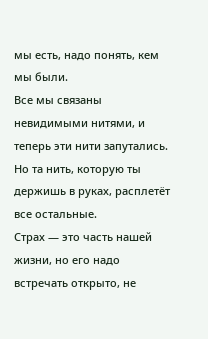мы есть, надо понять, кем мы были.
Все мы связаны невидимыми нитями, и теперь эти нити запутались. Но та нить, которую ты держишь в руках, расплетёт все остальные.
Страх — это часть нашей жизни, но его надо встречать открыто, не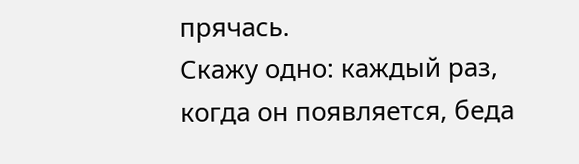прячась.
Скажу одно: каждый раз, когда он появляется, беда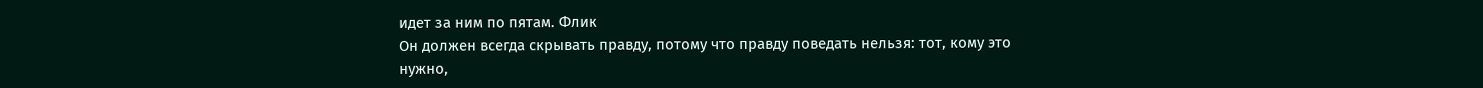идет за ним по пятам. Флик
Он должен всегда скрывать правду, потому что правду поведать нельзя: тот, кому это нужно,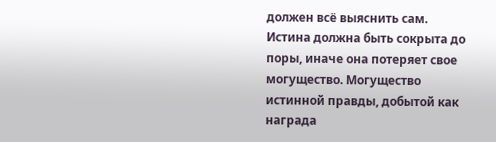должен всё выяснить сам. Истина должна быть сокрыта до поры, иначе она потеряет свое могущество. Могущество истинной правды, добытой как награда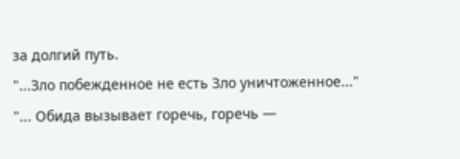за долгий путь.
"...Зло побежденное не есть Зло уничтоженное..."
"... Обида вызывает горечь, горечь —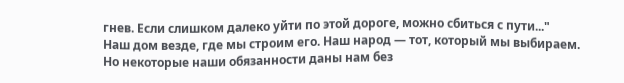гнев. Если слишком далеко уйти по этой дороге, можно сбиться с пути..."
Наш дом везде, где мы строим его. Наш народ — тот, который мы выбираем. Но некоторые наши обязанности даны нам без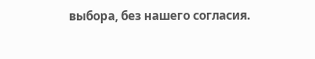выбора, без нашего согласия.